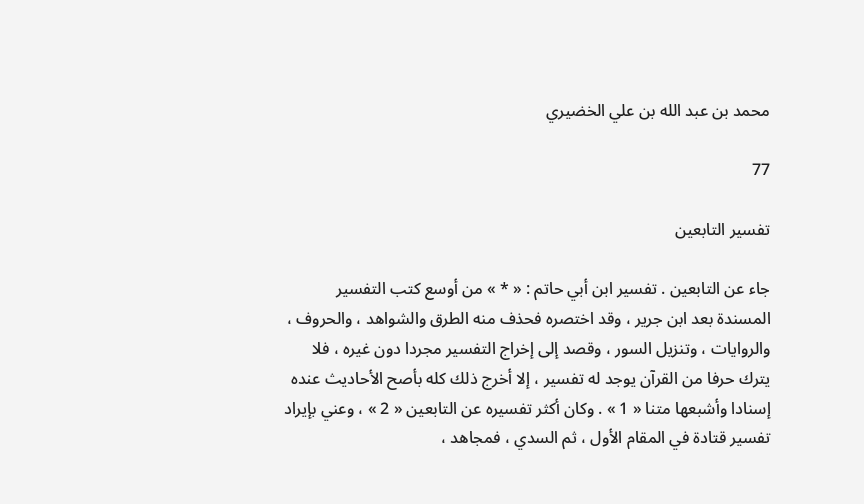محمد بن عبد الله بن علي الخضيري

77

تفسير التابعين

جاء عن التابعين . تفسير ابن أبي حاتم : « * » من أوسع كتب التفسير المسندة بعد ابن جرير ، وقد اختصره فحذف منه الطرق والشواهد ، والحروف ، والروايات ، وتنزيل السور ، وقصد إلى إخراج التفسير مجردا دون غيره ، فلا يترك حرفا من القرآن يوجد له تفسير ، إلا أخرج ذلك كله بأصح الأحاديث عنده إسنادا وأشبعها متنا « 1 » . وكان أكثر تفسيره عن التابعين « 2 » ، وعني بإيراد تفسير قتادة في المقام الأول ، ثم السدي ، فمجاهد ،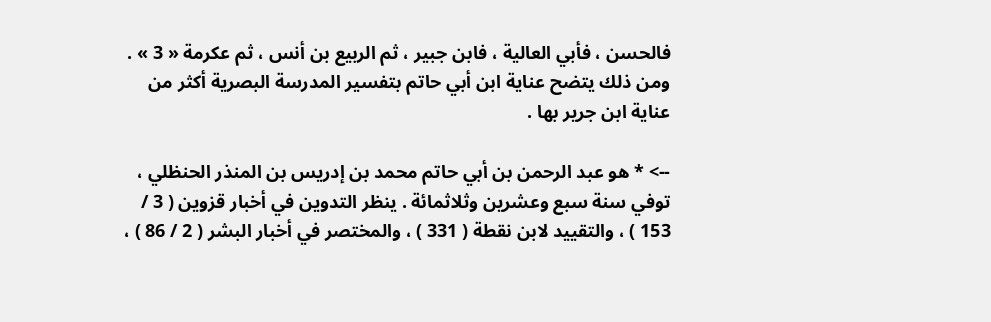فالحسن ، فأبي العالية ، فابن جبير ، ثم الربيع بن أنس ، ثم عكرمة « 3 » . ومن ذلك يتضح عناية ابن أبي حاتم بتفسير المدرسة البصرية أكثر من عناية ابن جرير بها .

--> * هو عبد الرحمن بن أبي حاتم محمد بن إدريس بن المنذر الحنظلي ، توفي سنة سبع وعشرين وثلاثمائة . ينظر التدوين في أخبار قزوين ( 3 / 153 ) ، والتقييد لابن نقطة ( 331 ) ، والمختصر في أخبار البشر ( 2 / 86 ) ،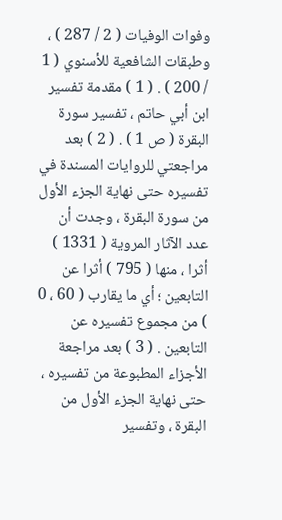وفوات الوفيات ( 2 / 287 ) ، وطبقات الشافعية للأسنوي ( 1 / 200 ) . ( 1 ) مقدمة تفسير ابن أبي حاتم ، تفسير سورة البقرة ( ص 1 ) . ( 2 ) بعد مراجعتي للروايات المسندة في تفسيره حتى نهاية الجزء الأول من سورة البقرة ، وجدت أن عدد الآثار المروية ( 1331 ) أثرا ، منها ( 795 ) أثرا عن التابعين ؛ أي ما يقارب ( 60 ، 0 ) من مجموع تفسيره عن التابعين . ( 3 ) بعد مراجعة الأجزاء المطبوعة من تفسيره ، حتى نهاية الجزء الأول من البقرة ، وتفسير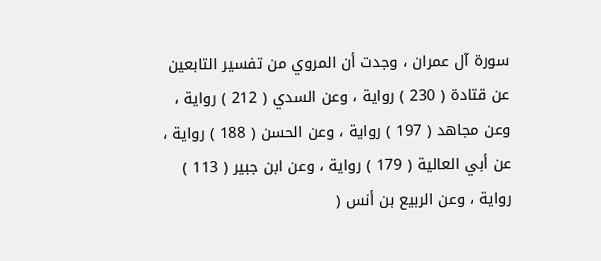سورة آل عمران ، وجدت أن المروي من تفسير التابعين عن قتادة ( 230 ) رواية ، وعن السدي ( 212 ) رواية ، وعن مجاهد ( 197 ) رواية ، وعن الحسن ( 188 ) رواية ، عن أبي العالية ( 179 ) رواية ، وعن ابن جبير ( 113 ) رواية ، وعن الربيع بن أنس (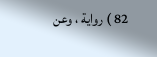82 ) رواية ، وعن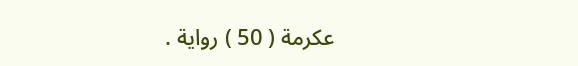عكرمة ( 50 ) رواية .